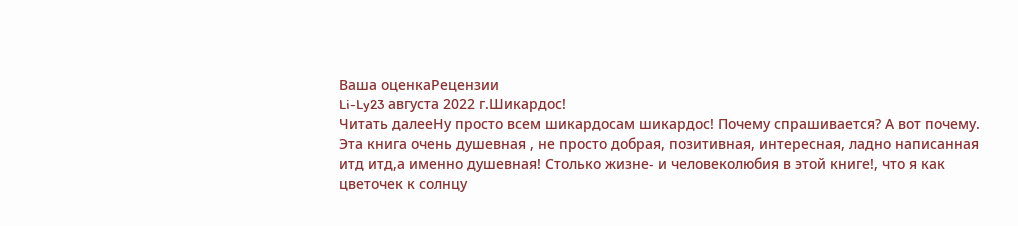Ваша оценкаРецензии
Li-Ly23 августа 2022 г.Шикардос!
Читать далееНу просто всем шикардосам шикардос! Почему спрашивается? А вот почему.
Эта книга очень душевная , не просто добрая, позитивная, интересная, ладно написанная итд итд,а именно душевная! Столько жизне- и человеколюбия в этой книге!, что я как цветочек к солнцу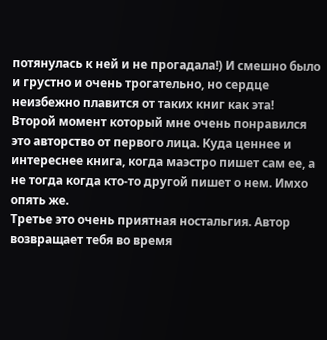потянулась к ней и не прогадала!) И смешно было и грустно и очень трогательно, но сердце неизбежно плавится от таких книг как эта!
Второй момент который мне очень понравился это авторство от первого лица. Куда ценнее и интереснее книга, когда маэстро пишет сам ее, а не тогда когда кто-то другой пишет о нем. Имхо опять же.
Третье это очень приятная ностальгия. Автор возвращает тебя во время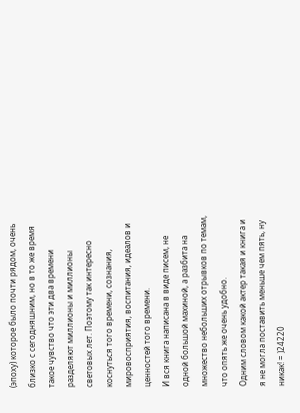(эпоху) которое было почти рядом, очень близко с сегодняшним, но в то же время такое чувство что эти два времени разделяют миллионы и миллионы световых лет. Поэтому так интересно коснуться того времени, сознания, мировосприятия, воспитания, идеалов и ценностей того времени.
И вся книга написана в виде писем, не одной большой махиной, а разбита на множество небольших отрывков по темам, что опять же очень удобно.
Одним словом какой актер такая и книга и я не могла поставить меньше чем пять, ну никак! = )24220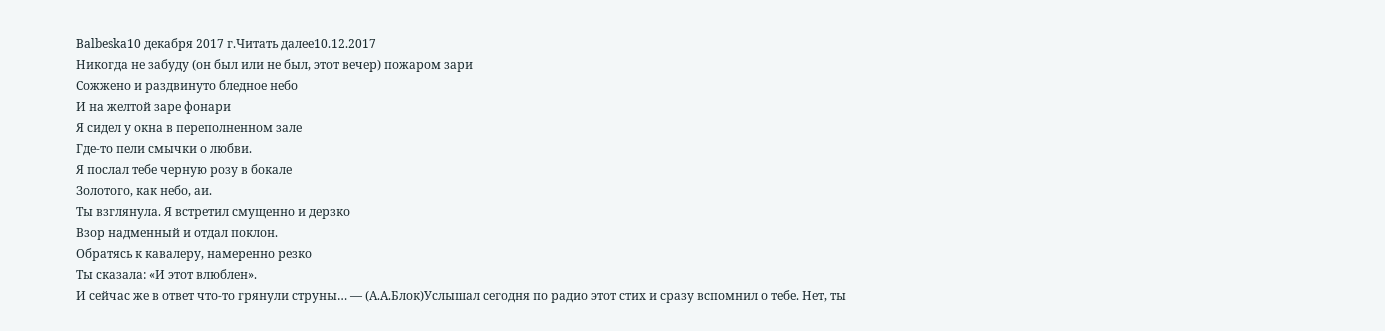Balbeska10 декабря 2017 г.Читать далее10.12.2017
Никогда не забуду (он был или не был, этот вечер) пожаром зари
Сожжено и раздвинуто бледное небо
И на желтой заре фонари
Я сидел у окна в переполненном зале
Где-то пели смычки о любви.
Я послал тебе черную розу в бокале
Золотого, как небо, аи.
Ты взглянула. Я встретил смущенно и дерзко
Взор надменный и отдал поклон.
Обратясь к кавалеру, намеренно резко
Ты сказала: «И этот влюблен».
И сейчас же в ответ что-то грянули струны… — (А.А.Блок)Услышал сегодня по радио этот стих и сразу вспомнил о тебе. Нет, ты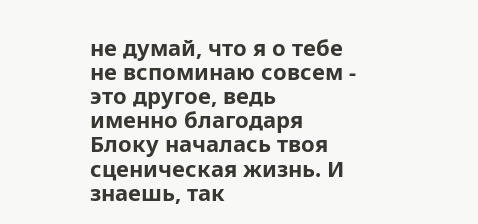не думай, что я о тебе не вспоминаю совсем - это другое, ведь именно благодаря Блоку началась твоя сценическая жизнь. И знаешь, так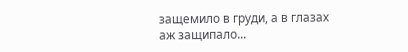защемило в груди, а в глазах аж защипало...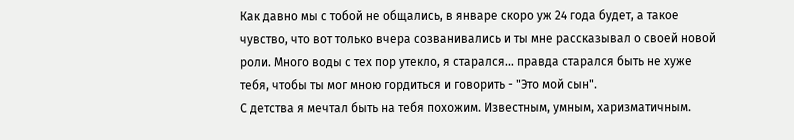Как давно мы с тобой не общались, в январе скоро уж 24 года будет, а такое чувство, что вот только вчера созванивались и ты мне рассказывал о своей новой роли. Много воды с тех пор утекло, я старался... правда старался быть не хуже тебя, чтобы ты мог мною гордиться и говорить - "Это мой сын".
С детства я мечтал быть на тебя похожим. Известным, умным, харизматичным.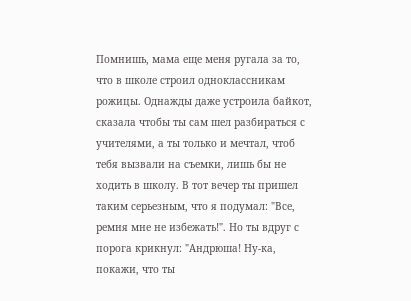Помнишь, мама еще меня ругала за то, что в школе строил одноклассникам рожицы. Однажды даже устроила байкот, сказала чтобы ты сам шел разбираться с учителями, а ты только и мечтал, чтоб тебя вызвали на съемки, лишь бы не ходить в школу. В тот вечер ты пришел таким серьезным, что я подумал: "Все, ремня мне не избежать!". Но ты вдруг с порога крикнул: "Андрюша! Ну-ка, покажи, что ты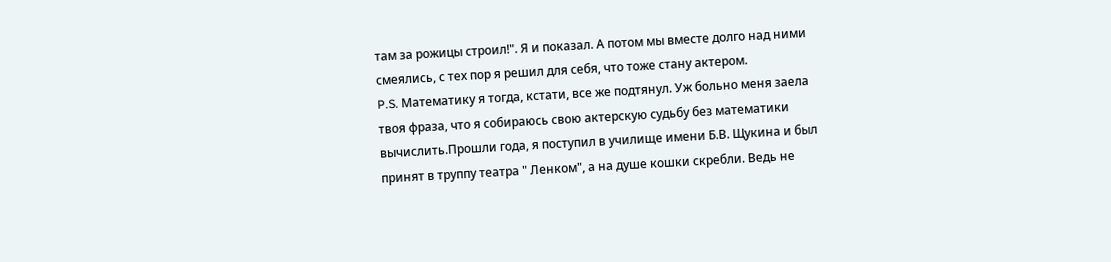там за рожицы строил!". Я и показал. А потом мы вместе долго над ними смеялись, с тех пор я решил для себя, что тоже стану актером.
P.S. Математику я тогда, кстати, все же подтянул. Уж больно меня заела твоя фраза, что я собираюсь свою актерскую судьбу без математики вычислить.Прошли года, я поступил в училище имени Б.В. Щукина и был принят в труппу театра " Ленком", а на душе кошки скребли. Ведь не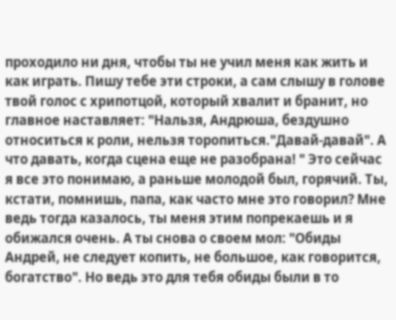проходило ни дня, чтобы ты не учил меня как жить и как играть. Пишу тебе эти строки, а сам слышу в голове твой голос с хрипотцой, который хвалит и бранит, но главное наставляет: "Нальзя, Андрюша, бездушно относиться к роли, нельзя торопиться."Давай-давай". А что давать, когда сцена еще не разобрана! " Это сейчас я все это понимаю, а раньше молодой был, горячий. Ты, кстати, помнишь, папа, как часто мне это говорил? Мне ведь тогда казалось, ты меня этим попрекаешь и я обижался очень. А ты снова о своем мол: "Обиды Андрей, не следует копить, не большое, как говорится, богатство". Но ведь это для тебя обиды были в то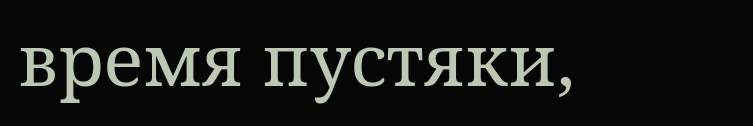время пустяки,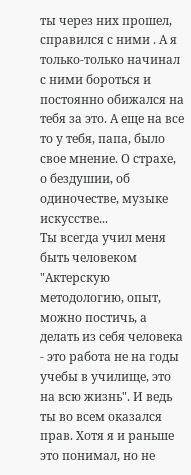ты через них прошел, справился с ними . А я только-только начинал с ними бороться и постоянно обижался на тебя за это. А еще на все то у тебя, папа, было свое мнение. О страхе, о бездушии, об одиночестве, музыке искусстве...
Ты всегда учил меня быть человеком "Актерскую методологию, опыт, можно постичь, а делать из себя человека - это работа не на годы учебы в училище, это на всю жизнь". И ведь ты во всем оказался прав. Хотя я и раньше это понимал, но не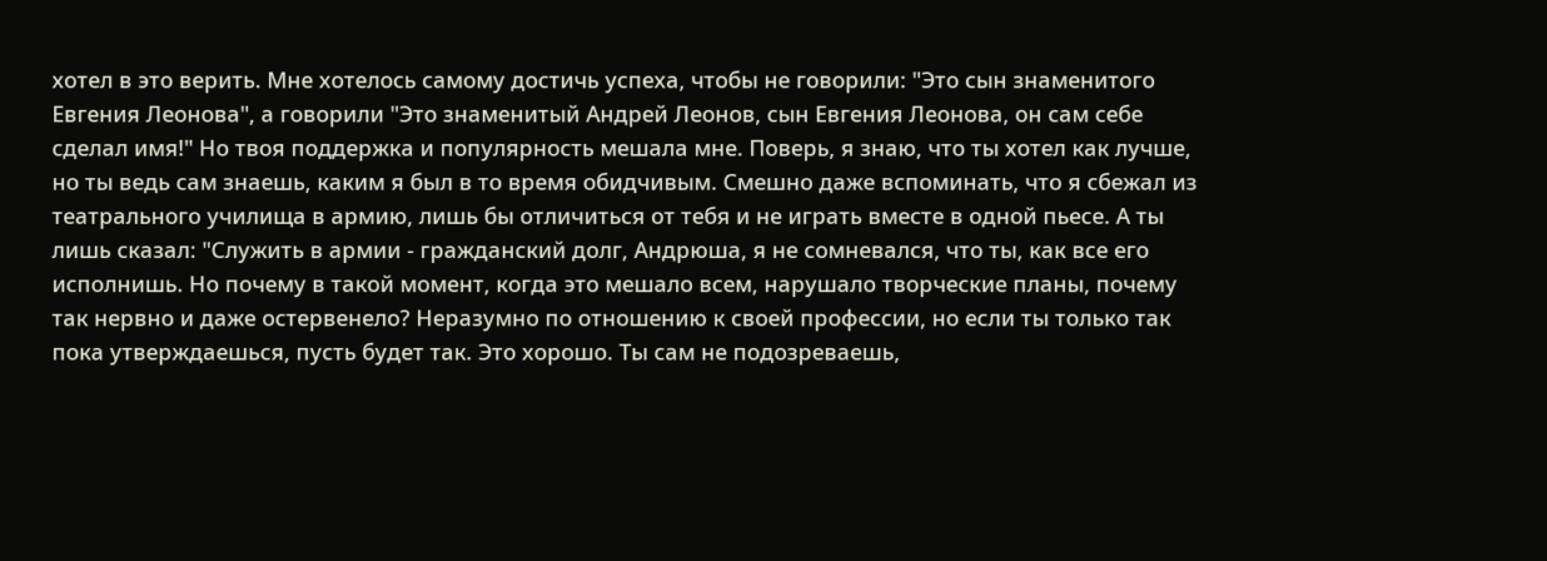хотел в это верить. Мне хотелось самому достичь успеха, чтобы не говорили: "Это сын знаменитого Евгения Леонова", а говорили "Это знаменитый Андрей Леонов, сын Евгения Леонова, он сам себе сделал имя!" Но твоя поддержка и популярность мешала мне. Поверь, я знаю, что ты хотел как лучше, но ты ведь сам знаешь, каким я был в то время обидчивым. Смешно даже вспоминать, что я сбежал из театрального училища в армию, лишь бы отличиться от тебя и не играть вместе в одной пьесе. А ты лишь сказал: "Служить в армии - гражданский долг, Андрюша, я не сомневался, что ты, как все его исполнишь. Но почему в такой момент, когда это мешало всем, нарушало творческие планы, почему так нервно и даже остервенело? Неразумно по отношению к своей профессии, но если ты только так пока утверждаешься, пусть будет так. Это хорошо. Ты сам не подозреваешь,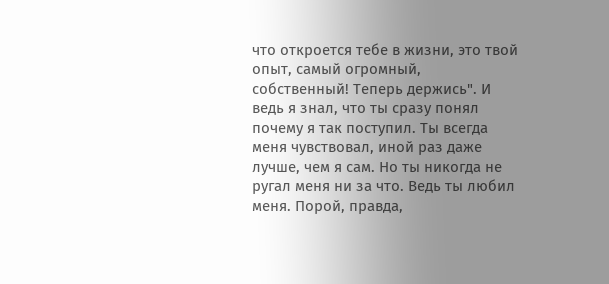что откроется тебе в жизни, это твой опыт, самый огромный, собственный! Теперь держись". И ведь я знал, что ты сразу понял почему я так поступил. Ты всегда меня чувствовал, иной раз даже лучше, чем я сам. Но ты никогда не ругал меня ни за что. Ведь ты любил меня. Порой, правда,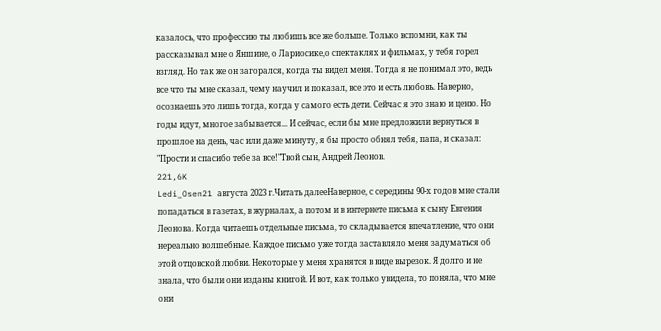казалось, что профессию ты любишь все же больше. Только вспомни, как ты рассказывал мне о Яншине, о Лариосике,о спектаклях и фильмах, у тебя горел взгляд. Но так же он загорался, когда ты видел меня. Тогда я не понимал это, ведь все что ты мне сказал, чему научил и показал, все это и есть любовь. Наверно, осознаешь это лишь тогда, когда у самого есть дети. Сейчас я это знаю и ценю. Но годы идут, многое забывается... И сейчас, если бы мне предложили вернуться в прошлое на день, час или даже минуту, я бы просто обнял тебя, папа, и сказал: "Прости и спасибо тебе за все!"Твой сын, Андрей Леонов.
221,6K
Ledi_Osen21 августа 2023 г.Читать далееНаверное, с середины 90-х годов мне стали попадаться в газетах, в журналах, а потом и в интернете письма к сыну Евгения Леонова. Когда читаешь отдельные письма, то складывается впечатление, что они нереально волшебные. Каждое письмо уже тогда заставляло меня задуматься об этой отцовской любви. Некоторые у меня хранятся в виде вырезок. Я долго и не знала, что были они изданы книгой. И вот, как только увидела, то поняла, что мне они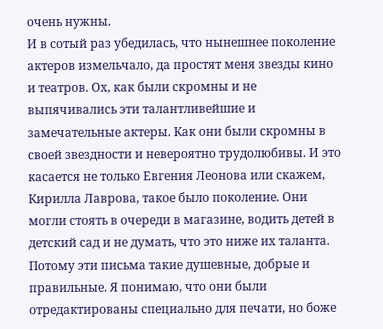очень нужны.
И в сотый раз убедилась, что нынешнее поколение актеров измельчало, да простят меня звезды кино и театров. Ох, как были скромны и не выпячивались эти талантливейшие и замечательные актеры. Как они были скромны в своей звездности и невероятно трудолюбивы. И это касается не только Евгения Леонова или скажем, Кирилла Лаврова, такое было поколение. Они могли стоять в очереди в магазине, водить детей в детский сад и не думать, что это ниже их таланта. Потому эти письма такие душевные, добрые и правильные. Я понимаю, что они были отредактированы специально для печати, но боже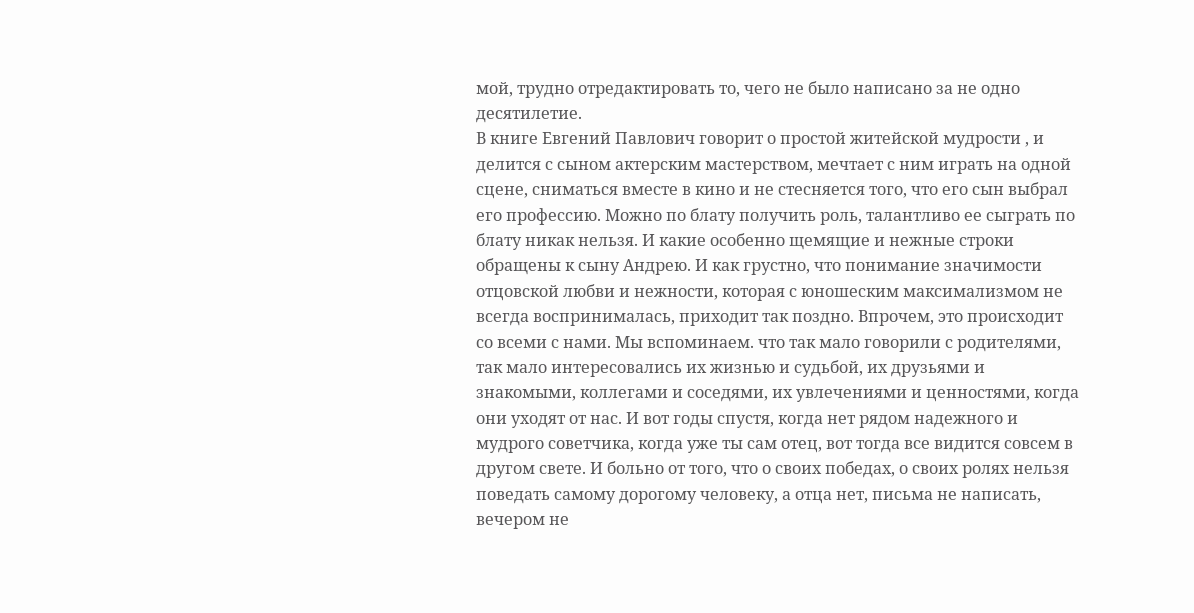мой, трудно отредактировать то, чего не было написано за не одно десятилетие.
В книге Евгений Павлович говорит о простой житейской мудрости , и делится с сыном актерским мастерством, мечтает с ним играть на одной сцене, сниматься вместе в кино и не стесняется того, что его сын выбрал его профессию. Можно по блату получить роль, талантливо ее сыграть по блату никак нельзя. И какие особенно щемящие и нежные строки обращены к сыну Андрею. И как грустно, что понимание значимости отцовской любви и нежности, которая с юношеским максимализмом не всегда воспринималась, приходит так поздно. Впрочем, это происходит со всеми с нами. Мы вспоминаем. что так мало говорили с родителями, так мало интересовались их жизнью и судьбой, их друзьями и знакомыми, коллегами и соседями, их увлечениями и ценностями, когда они уходят от нас. И вот годы спустя, когда нет рядом надежного и мудрого советчика, когда уже ты сам отец, вот тогда все видится совсем в другом свете. И больно от того, что о своих победах, о своих ролях нельзя поведать самому дорогому человеку, а отца нет, письма не написать, вечером не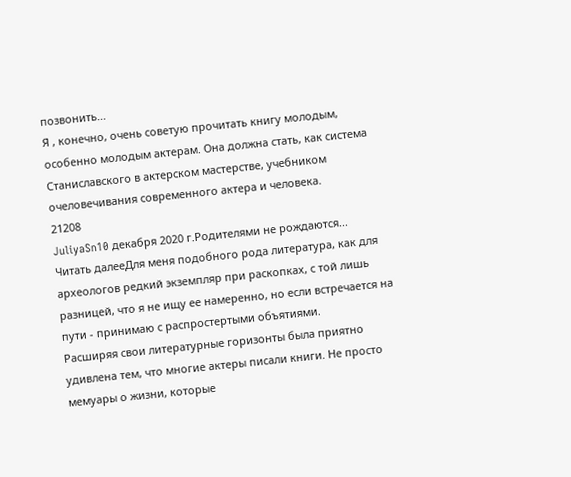позвонить...
Я , конечно, очень советую прочитать книгу молодым, особенно молодым актерам. Она должна стать, как система Станиславского в актерском мастерстве, учебником очеловечивания современного актера и человека.
21208
JuliyaSn10 декабря 2020 г.Родителями не рождаются...
Читать далееДля меня подобного рода литература, как для археологов редкий экземпляр при раскопках, с той лишь разницей, что я не ищу ее намеренно, но если встречается на пути - принимаю с распростертыми объятиями.
Расширяя свои литературные горизонты была приятно удивлена тем, что многие актеры писали книги. Не просто мемуары о жизни, которые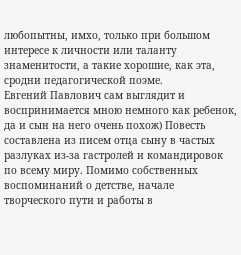любопытны, имхо, только при большом интересе к личности или таланту знаменитости, а такие хорошие, как эта, сродни педагогической поэме.
Евгений Павлович сам выглядит и воспринимается мною немного как ребенок, да и сын на него очень похож) Повесть составлена из писем отца сыну в частых разлуках из-за гастролей и командировок по всему миру. Помимо собственных воспоминаний о детстве, начале творческого пути и работы в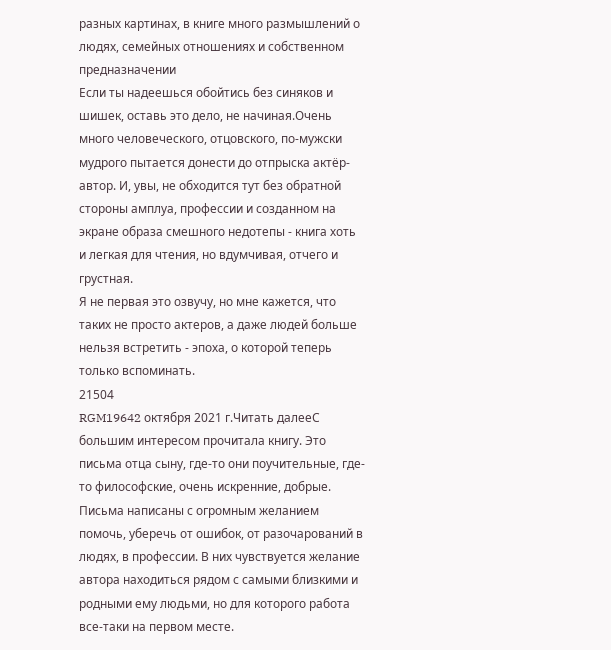разных картинах, в книге много размышлений о людях, семейных отношениях и собственном предназначении
Если ты надеешься обойтись без синяков и шишек, оставь это дело, не начиная.Очень много человеческого, отцовского, по-мужски мудрого пытается донести до отпрыска актёр-автор. И, увы, не обходится тут без обратной стороны амплуа, профессии и созданном на экране образа смешного недотепы - книга хоть и легкая для чтения, но вдумчивая, отчего и грустная.
Я не первая это озвучу, но мне кажется, что таких не просто актеров, а даже людей больше нельзя встретить - эпоха, о которой теперь только вспоминать.
21504
RGM19642 октября 2021 г.Читать далееС большим интересом прочитала книгу. Это письма отца сыну, где-то они поучительные, где-то философские, очень искренние, добрые.
Письма написаны с огромным желанием помочь, уберечь от ошибок, от разочарований в людях, в профессии. В них чувствуется желание автора находиться рядом с самыми близкими и родными ему людьми, но для которого работа все-таки на первом месте.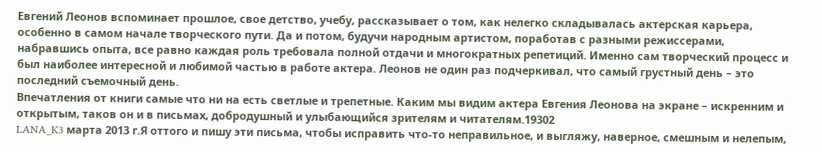Евгений Леонов вспоминает прошлое, свое детство, учебу, рассказывает о том, как нелегко складывалась актерская карьера, особенно в самом начале творческого пути. Да и потом, будучи народным артистом, поработав с разными режиссерами, набравшись опыта, все равно каждая роль требовала полной отдачи и многократных репетиций. Именно сам творческий процесс и был наиболее интересной и любимой частью в работе актера. Леонов не один раз подчеркивал, что самый грустный день – это последний съемочный день.
Впечатления от книги самые что ни на есть светлые и трепетные. Каким мы видим актера Евгения Леонова на экране – искренним и открытым, таков он и в письмах, добродушный и улыбающийся зрителям и читателям.19302
LANA_K3 марта 2013 г.Я оттого и пишу эти письма, чтобы исправить что-то неправильное, и выгляжу, наверное, смешным и нелепым,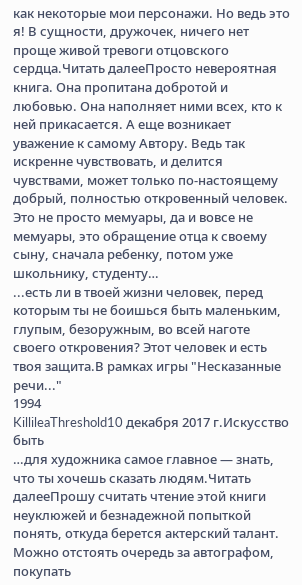как некоторые мои персонажи. Но ведь это я! В сущности, дружочек, ничего нет проще живой тревоги отцовского сердца.Читать далееПросто невероятная книга. Она пропитана добротой и любовью. Она наполняет ними всех, кто к ней прикасается. А еще возникает уважение к самому Автору. Ведь так искренне чувствовать, и делится чувствами, может только по-настоящему добрый, полностью откровенный человек. Это не просто мемуары, да и вовсе не мемуары, это обращение отца к своему сыну, сначала ребенку, потом уже школьнику, студенту…
...есть ли в твоей жизни человек, перед которым ты не боишься быть маленьким, глупым, безоружным, во всей наготе своего откровения? Этот человек и есть твоя защита.В рамках игры "Несказанные речи..."
1994
KillileaThreshold10 декабря 2017 г.Искусство быть
…для художника самое главное — знать, что ты хочешь сказать людям.Читать далееПрошу считать чтение этой книги неуклюжей и безнадежной попыткой понять, откуда берется актерский талант. Можно отстоять очередь за автографом, покупать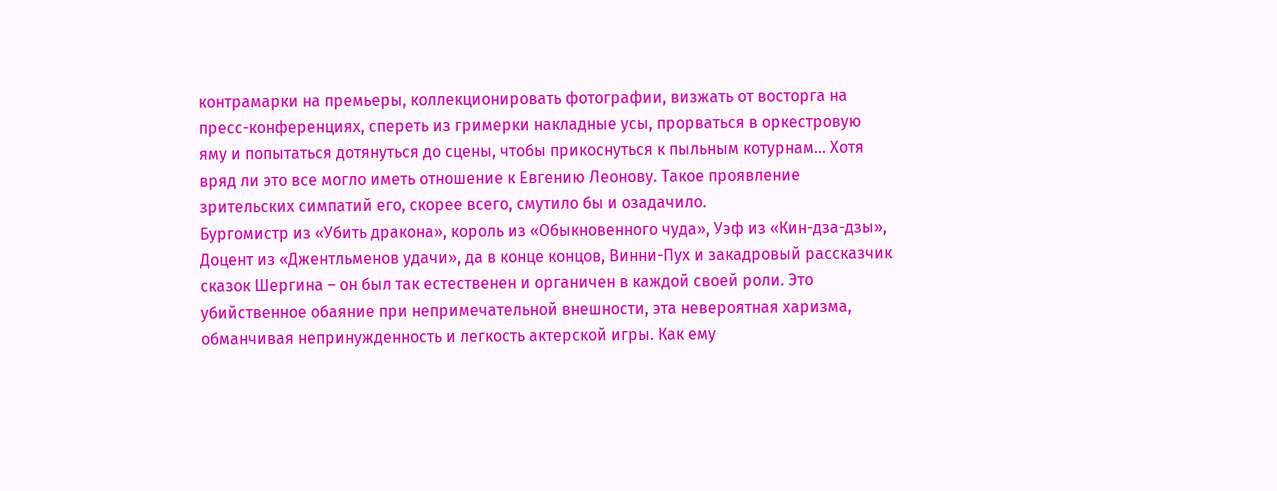контрамарки на премьеры, коллекционировать фотографии, визжать от восторга на пресс-конференциях, спереть из гримерки накладные усы, прорваться в оркестровую яму и попытаться дотянуться до сцены, чтобы прикоснуться к пыльным котурнам… Хотя вряд ли это все могло иметь отношение к Евгению Леонову. Такое проявление зрительских симпатий его, скорее всего, смутило бы и озадачило.
Бургомистр из «Убить дракона», король из «Обыкновенного чуда», Уэф из «Кин-дза-дзы», Доцент из «Джентльменов удачи», да в конце концов, Винни-Пух и закадровый рассказчик сказок Шергина – он был так естественен и органичен в каждой своей роли. Это убийственное обаяние при непримечательной внешности, эта невероятная харизма, обманчивая непринужденность и легкость актерской игры. Как ему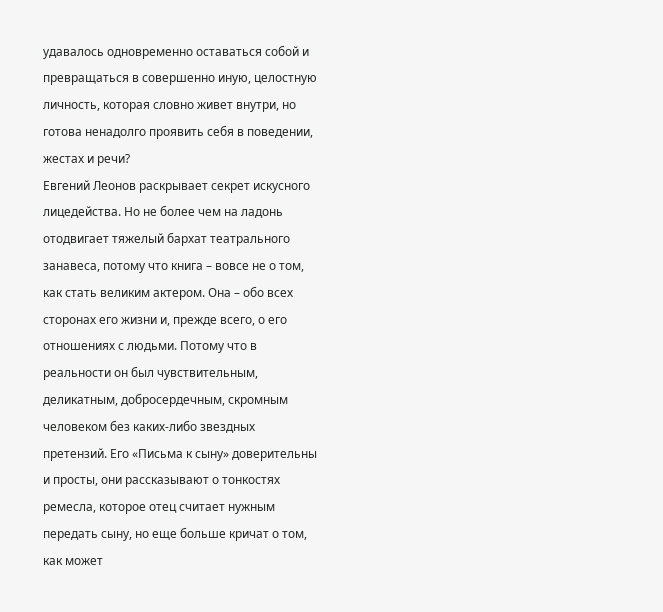удавалось одновременно оставаться собой и превращаться в совершенно иную, целостную личность, которая словно живет внутри, но готова ненадолго проявить себя в поведении, жестах и речи?
Евгений Леонов раскрывает секрет искусного лицедейства. Но не более чем на ладонь отодвигает тяжелый бархат театрального занавеса, потому что книга – вовсе не о том, как стать великим актером. Она – обо всех сторонах его жизни и, прежде всего, о его отношениях с людьми. Потому что в реальности он был чувствительным, деликатным, добросердечным, скромным человеком без каких-либо звездных претензий. Его «Письма к сыну» доверительны и просты, они рассказывают о тонкостях ремесла, которое отец считает нужным передать сыну, но еще больше кричат о том, как может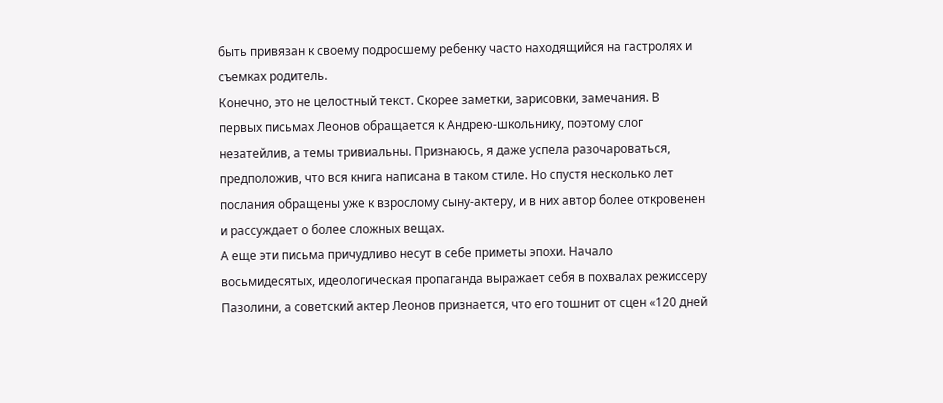быть привязан к своему подросшему ребенку часто находящийся на гастролях и съемках родитель.
Конечно, это не целостный текст. Скорее заметки, зарисовки, замечания. В первых письмах Леонов обращается к Андрею-школьнику, поэтому слог незатейлив, а темы тривиальны. Признаюсь, я даже успела разочароваться, предположив, что вся книга написана в таком стиле. Но спустя несколько лет послания обращены уже к взрослому сыну-актеру, и в них автор более откровенен и рассуждает о более сложных вещах.
А еще эти письма причудливо несут в себе приметы эпохи. Начало восьмидесятых, идеологическая пропаганда выражает себя в похвалах режиссеру Пазолини, а советский актер Леонов признается, что его тошнит от сцен «120 дней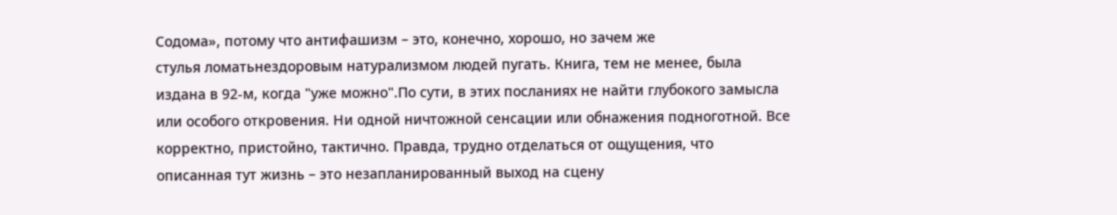Содома», потому что антифашизм – это, конечно, хорошо, но зачем же
стулья ломатьнездоровым натурализмом людей пугать. Книга, тем не менее, была издана в 92-м, когда "уже можно".По сути, в этих посланиях не найти глубокого замысла или особого откровения. Ни одной ничтожной сенсации или обнажения подноготной. Все корректно, пристойно, тактично. Правда, трудно отделаться от ощущения, что описанная тут жизнь – это незапланированный выход на сцену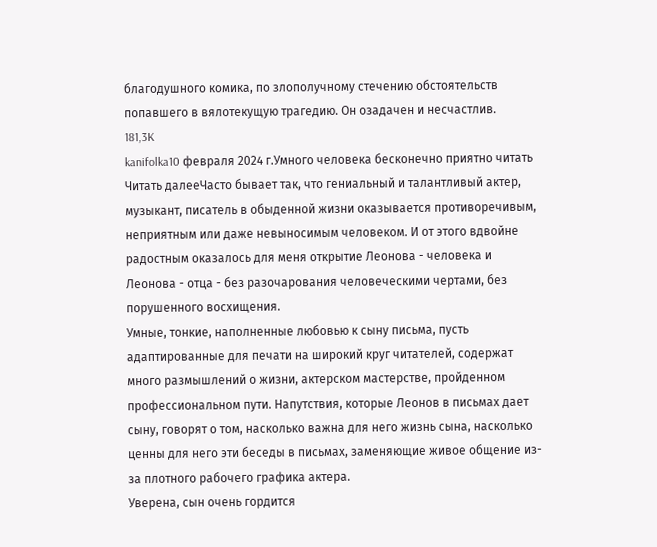благодушного комика, по злополучному стечению обстоятельств попавшего в вялотекущую трагедию. Он озадачен и несчастлив.
181,3K
kanifolka10 февраля 2024 г.Умного человека бесконечно приятно читать
Читать далееЧасто бывает так, что гениальный и талантливый актер, музыкант, писатель в обыденной жизни оказывается противоречивым, неприятным или даже невыносимым человеком. И от этого вдвойне радостным оказалось для меня открытие Леонова - человека и Леонова - отца - без разочарования человеческими чертами, без порушенного восхищения.
Умные, тонкие, наполненные любовью к сыну письма, пусть адаптированные для печати на широкий круг читателей, содержат много размышлений о жизни, актерском мастерстве, пройденном профессиональном пути. Напутствия, которые Леонов в письмах дает сыну, говорят о том, насколько важна для него жизнь сына, насколько ценны для него эти беседы в письмах, заменяющие живое общение из-за плотного рабочего графика актера.
Уверена, сын очень гордится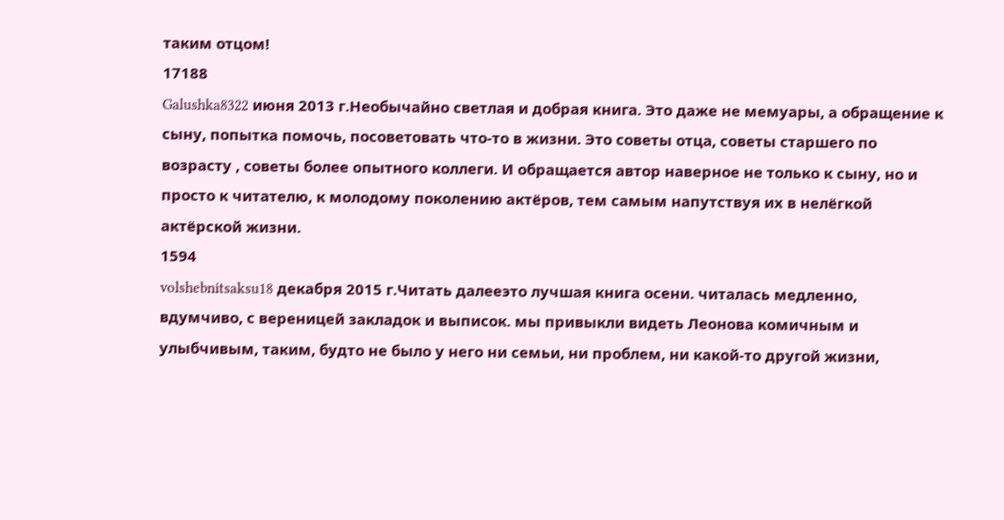таким отцом!
17188
Galushka8322 июня 2013 г.Необычайно светлая и добрая книга. Это даже не мемуары, а обращение к сыну, попытка помочь, посоветовать что-то в жизни. Это советы отца, советы старшего по возрасту , советы более опытного коллеги. И обращается автор наверное не только к сыну, но и просто к читателю, к молодому поколению актёров, тем самым напутствуя их в нелёгкой актёрской жизни.
1594
volshebnitsaksu18 декабря 2015 г.Читать далееэто лучшая книга осени. читалась медленно, вдумчиво, с вереницей закладок и выписок. мы привыкли видеть Леонова комичным и улыбчивым, таким, будто не было у него ни семьи, ни проблем, ни какой-то другой жизни,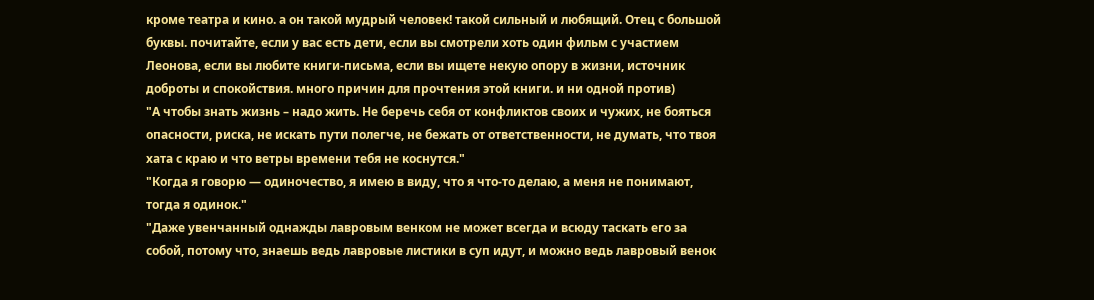кроме театра и кино. а он такой мудрый человек! такой сильный и любящий. Отец с большой буквы. почитайте, если у вас есть дети, если вы смотрели хоть один фильм с участием Леонова, если вы любите книги-письма, если вы ищете некую опору в жизни, источник доброты и спокойствия. много причин для прочтения этой книги. и ни одной против)
"А чтобы знать жизнь – надо жить. Не беречь себя от конфликтов своих и чужих, не бояться опасности, риска, не искать пути полегче, не бежать от ответственности, не думать, что твоя хата с краю и что ветры времени тебя не коснутся."
"Когда я говорю — одиночество, я имею в виду, что я что-то делаю, а меня не понимают, тогда я одинок."
"Даже увенчанный однажды лавровым венком не может всегда и всюду таскать его за собой, потому что, знаешь ведь лавровые листики в суп идут, и можно ведь лавровый венок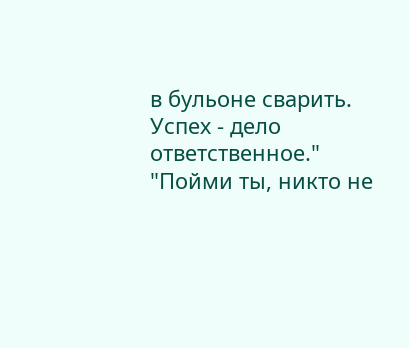в бульоне сварить. Успех - дело ответственное."
"Пойми ты, никто не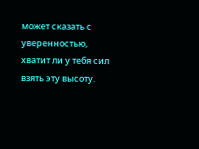может сказать с уверенностью, хватит ли у тебя сил взять эту высоту.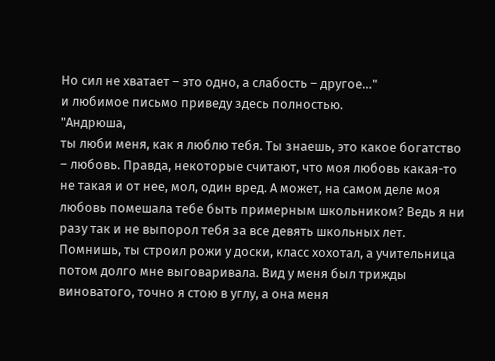Но сил не хватает – это одно, а слабость – другое…"
и любимое письмо приведу здесь полностью.
"Андрюша,
ты люби меня, как я люблю тебя. Ты знаешь, это какое богатство – любовь. Правда, некоторые считают, что моя любовь какая-то не такая и от нее, мол, один вред. А может, на самом деле моя любовь помешала тебе быть примерным школьником? Ведь я ни разу так и не выпорол тебя за все девять школьных лет.
Помнишь, ты строил рожи у доски, класс хохотал, а учительница потом долго мне выговаривала. Вид у меня был трижды виноватого, точно я стою в углу, а она меня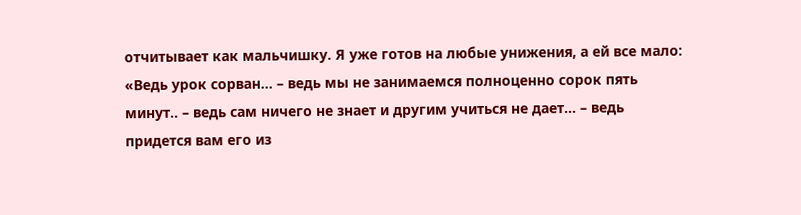отчитывает как мальчишку. Я уже готов на любые унижения, а ей все мало: «Ведь урок сорван… – ведь мы не занимаемся полноценно сорок пять минут.. – ведь сам ничего не знает и другим учиться не дает… – ведь придется вам его из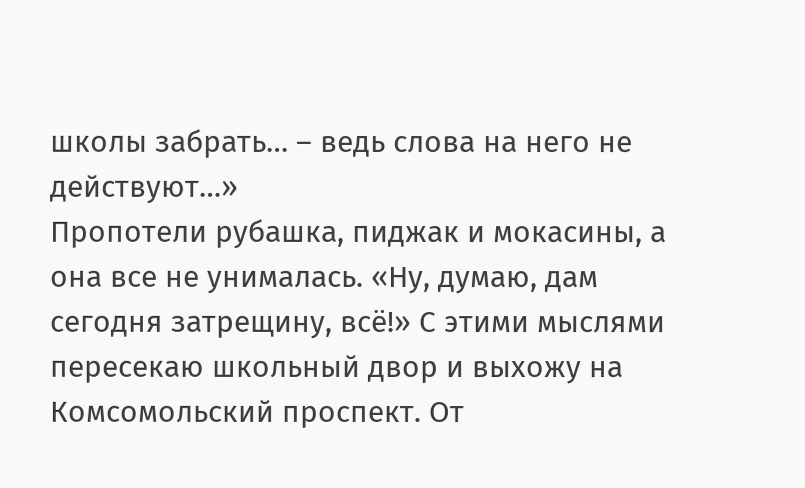школы забрать… – ведь слова на него не действуют…»
Пропотели рубашка, пиджак и мокасины, а она все не унималась. «Ну, думаю, дам сегодня затрещину, всё!» С этими мыслями пересекаю школьный двор и выхожу на Комсомольский проспект. От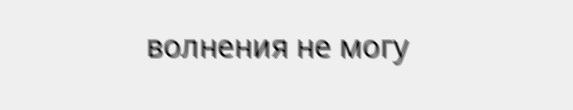волнения не могу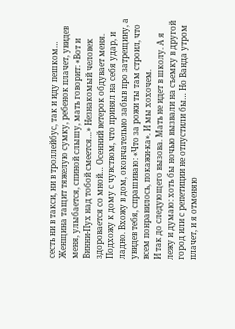сесть ни в такси, ни в троллейбус, так и иду пешком…
Женщина тащит тяжелую сумку, ребенок плачет, увидев меня, улыбается, спиной слышу, мать говорит: «Вот и Винни-Пух над тобой смеется…» Незнакомый человек здоровается со мной… Осенний ветерок обдувает меня. Подхожу к дому с чувством, что принял на себя удар, и ладно. Вхожу в дом, окончательно забыв про затрещину, а увидев тебя, спрашиваю: «Что за рожи ты там строил, что всем понравилось, покажи-ка». И мы хохочем.
И так до следующего вызова. Мать не идет в школу. А я лежу и думаю: хоть бы ночью вызвали на съемку в другой город или с репетиции не отпустили бы… Но Ванда утром плачет, и я отменяю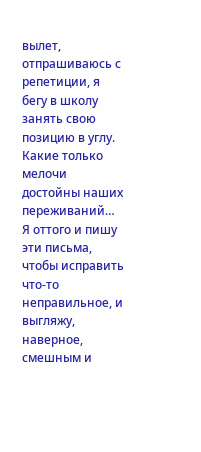вылет, отпрашиваюсь с репетиции, я бегу в школу занять свою позицию в углу.
Какие только мелочи достойны наших переживаний…
Я оттого и пишу эти письма, чтобы исправить что-то неправильное, и выгляжу, наверное, смешным и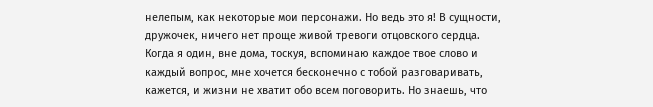нелепым, как некоторые мои персонажи. Но ведь это я! В сущности, дружочек, ничего нет проще живой тревоги отцовского сердца.
Когда я один, вне дома, тоскуя, вспоминаю каждое твое слово и каждый вопрос, мне хочется бесконечно с тобой разговаривать, кажется, и жизни не хватит обо всем поговорить. Но знаешь, что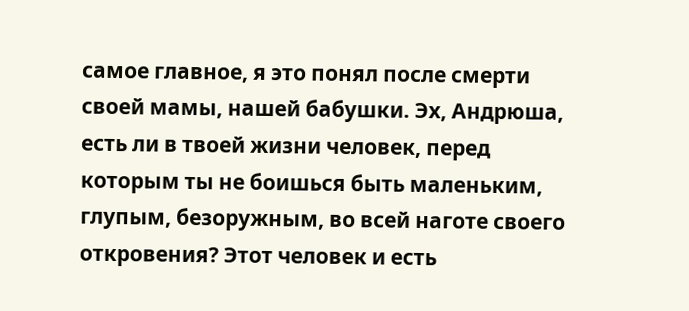самое главное, я это понял после смерти своей мамы, нашей бабушки. Эх, Андрюша, есть ли в твоей жизни человек, перед которым ты не боишься быть маленьким, глупым, безоружным, во всей наготе своего откровения? Этот человек и есть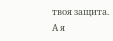твоя защита.
А я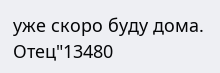уже скоро буду дома.
Отец"13480